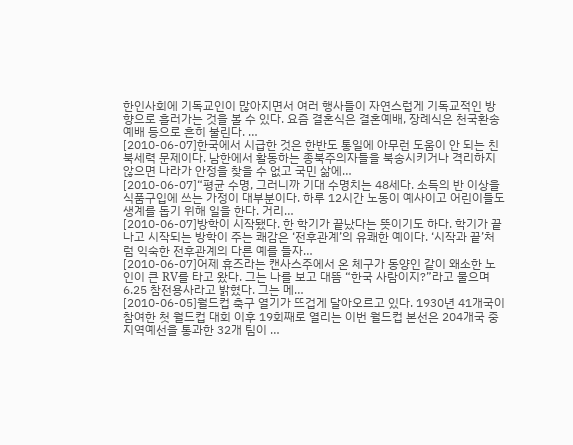한인사회에 기독교인이 많아지면서 여러 행사들이 자연스럽게 기독교적인 방향으로 흘러가는 것을 볼 수 있다. 요즘 결혼식은 결혼예배, 장례식은 천국환송예배 등으로 흔히 불린다. …
[2010-06-07]한국에서 시급한 것은 한반도 통일에 아무런 도움이 안 되는 친북세력 문제이다. 남한에서 활동하는 종북주의자들을 북송시키거나 격리하지 않으면 나라가 안정을 찾을 수 없고 국민 삶에…
[2010-06-07]“평균 수명, 그러니까 기대 수명치는 48세다. 소득의 반 이상을 식품구입에 쓰는 가정이 대부분이다. 하루 12시간 노동이 예사이고 어린이들도 생계를 돕기 위해 일을 한다. 거리…
[2010-06-07]방학이 시작됐다. 한 학기가 끝났다는 뜻이기도 하다. 학기가 끝나고 시작되는 방학이 주는 쾌감은 ‘전후관계’의 유쾌한 예이다. ‘시작과 끝’처럼 익숙한 전후관계의 다른 예를 들자…
[2010-06-07]어제 휴즈라는 캔사스주에서 온 체구가 동양인 같이 왜소한 노인이 큰 RV를 타고 왔다. 그는 나를 보고 대뜸 “한국 사람이지?”라고 물으며 6.25 참전용사라고 밝혔다. 그는 메…
[2010-06-05]월드컵 축구 열기가 뜨겁게 달아오르고 있다. 1930년 41개국이 참여한 첫 월드컵 대회 이후 19회째로 열리는 이번 월드컵 본선은 204개국 중 지역예선을 통과한 32개 팀이 …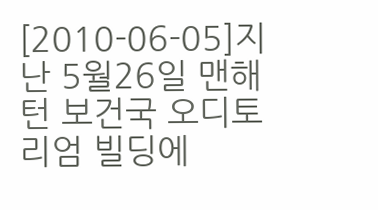[2010-06-05]지난 5월26일 맨해턴 보건국 오디토리엄 빌딩에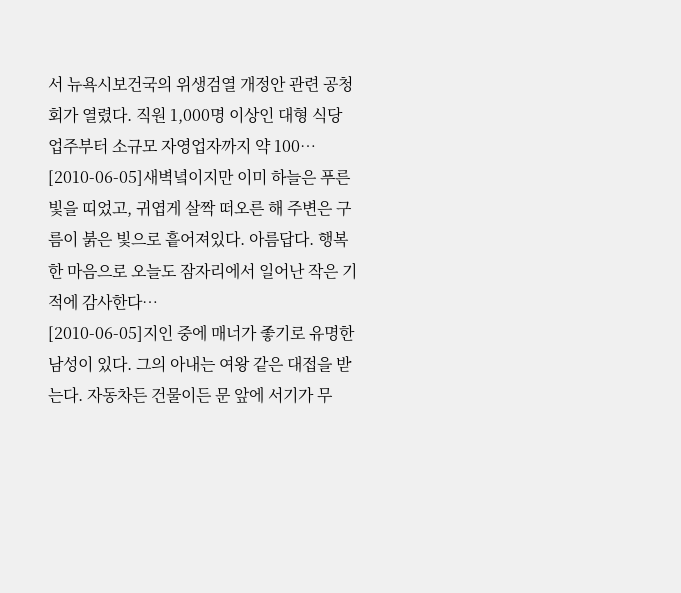서 뉴욕시보건국의 위생검열 개정안 관련 공청회가 열렸다. 직원 1,000명 이상인 대형 식당 업주부터 소규모 자영업자까지 약 100…
[2010-06-05]새벽녘이지만 이미 하늘은 푸른빛을 띠었고, 귀엽게 살짝 떠오른 해 주변은 구름이 붉은 빛으로 흩어져있다. 아름답다. 행복한 마음으로 오늘도 잠자리에서 일어난 작은 기적에 감사한다…
[2010-06-05]지인 중에 매너가 좋기로 유명한 남성이 있다. 그의 아내는 여왕 같은 대접을 받는다. 자동차든 건물이든 문 앞에 서기가 무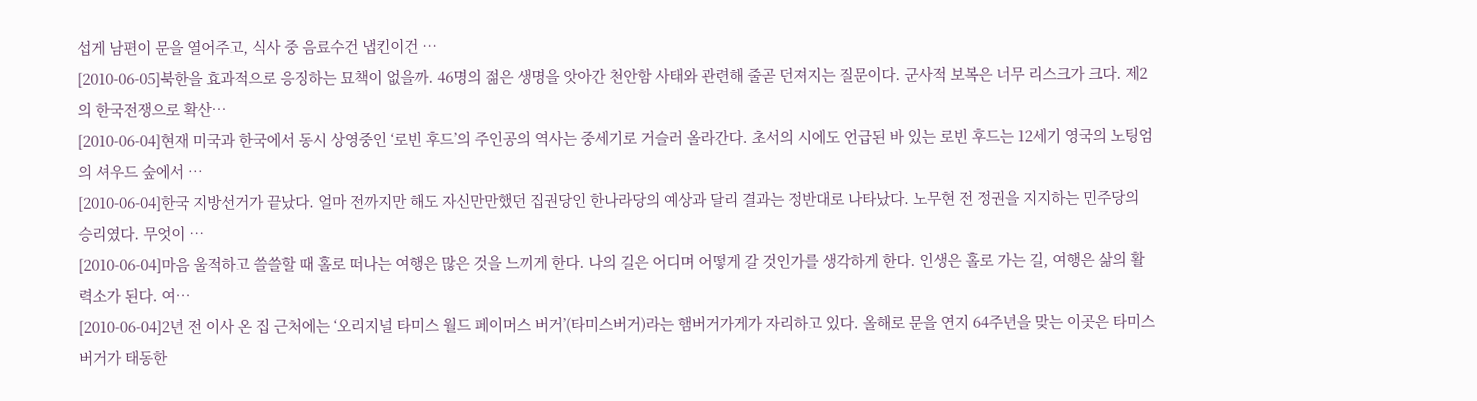섭게 남편이 문을 열어주고, 식사 중 음료수건 냅킨이건 …
[2010-06-05]북한을 효과적으로 응징하는 묘책이 없을까. 46명의 젊은 생명을 앗아간 천안함 사태와 관련해 줄곧 던져지는 질문이다. 군사적 보복은 너무 리스크가 크다. 제2의 한국전쟁으로 확산…
[2010-06-04]현재 미국과 한국에서 동시 상영중인 ‘로빈 후드’의 주인공의 역사는 중세기로 거슬러 올라간다. 초서의 시에도 언급된 바 있는 로빈 후드는 12세기 영국의 노팅엄의 셔우드 숲에서 …
[2010-06-04]한국 지방선거가 끝났다. 얼마 전까지만 해도 자신만만했던 집권당인 한나라당의 예상과 달리 결과는 정반대로 나타났다. 노무현 전 정권을 지지하는 민주당의 승리였다. 무엇이 …
[2010-06-04]마음 울적하고 쓸쓸할 때 홀로 떠나는 여행은 많은 것을 느끼게 한다. 나의 길은 어디며 어떻게 갈 것인가를 생각하게 한다. 인생은 홀로 가는 길, 여행은 삶의 활력소가 된다. 여…
[2010-06-04]2년 전 이사 온 집 근처에는 ‘오리지널 타미스 월드 페이머스 버거’(타미스버거)라는 햄버거가게가 자리하고 있다. 올해로 문을 연지 64주년을 맞는 이곳은 타미스버거가 태동한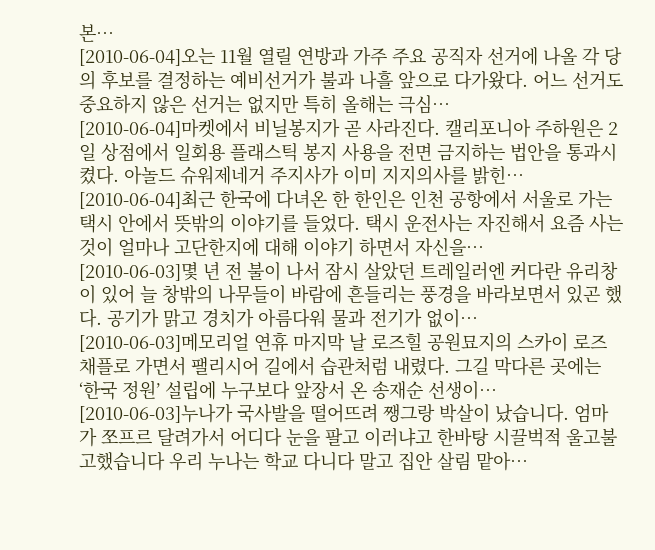본…
[2010-06-04]오는 11월 열릴 연방과 가주 주요 공직자 선거에 나올 각 당의 후보를 결정하는 예비선거가 불과 나흘 앞으로 다가왔다. 어느 선거도 중요하지 않은 선거는 없지만 특히 올해는 극심…
[2010-06-04]마켓에서 비닐봉지가 곧 사라진다. 캘리포니아 주하원은 2일 상점에서 일회용 플래스틱 봉지 사용을 전면 금지하는 법안을 통과시켰다. 아놀드 슈워제네거 주지사가 이미 지지의사를 밝힌…
[2010-06-04]최근 한국에 다녀온 한 한인은 인천 공항에서 서울로 가는 택시 안에서 뜻밖의 이야기를 들었다. 택시 운전사는 자진해서 요즘 사는 것이 얼마나 고단한지에 대해 이야기 하면서 자신을…
[2010-06-03]몇 년 전 불이 나서 잠시 살았던 트레일러엔 커다란 유리창이 있어 늘 창밖의 나무들이 바람에 흔들리는 풍경을 바라보면서 있곤 했다. 공기가 맑고 경치가 아름다워 물과 전기가 없이…
[2010-06-03]메모리얼 연휴 마지막 날 로즈힐 공원묘지의 스카이 로즈 채플로 가면서 팰리시어 길에서 습관처럼 내렸다. 그길 막다른 곳에는 ‘한국 정원’ 설립에 누구보다 앞장서 온 송재순 선생이…
[2010-06-03]누나가 국사발을 떨어뜨려 쨍그랑 박살이 났습니다. 엄마가 쪼프르 달려가서 어디다 눈을 팔고 이러냐고 한바탕 시끌벅적 울고불고했습니다 우리 누나는 학교 다니다 말고 집안 살림 맡아…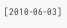[2010-06-03]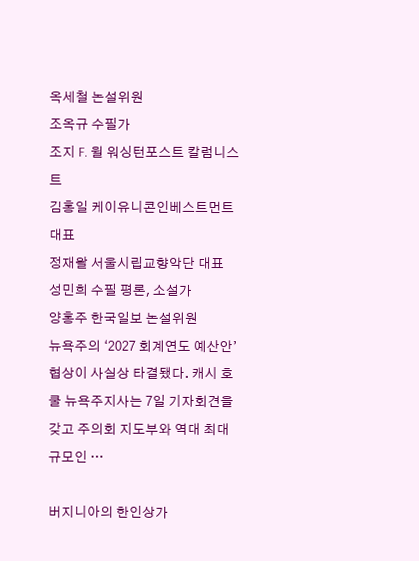옥세철 논설위원
조옥규 수필가
조지 F. 윌 워싱턴포스트 칼럼니스트
김홍일 케이유니콘인베스트먼트 대표
정재왈 서울시립교향악단 대표
성민희 수필 평론, 소설가
양홍주 한국일보 논설위원
뉴욕주의 ‘2027 회계연도 예산안’ 협상이 사실상 타결됐다. 캐시 호쿨 뉴욕주지사는 7일 기자회견을 갖고 주의회 지도부와 역대 최대 규모인 …

버지니아의 한인상가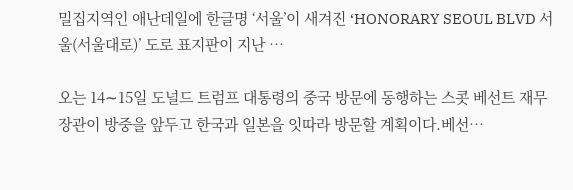밀집지역인 애난데일에 한글명 ‘서울’이 새겨진 ‘HONORARY SEOUL BLVD 서울(서울대로)’ 도로 표지판이 지난 …

오는 14∼15일 도널드 트럼프 대통령의 중국 방문에 동행하는 스콧 베선트 재무장관이 방중을 앞두고 한국과 일본을 잇따라 방문할 계획이다.베선…